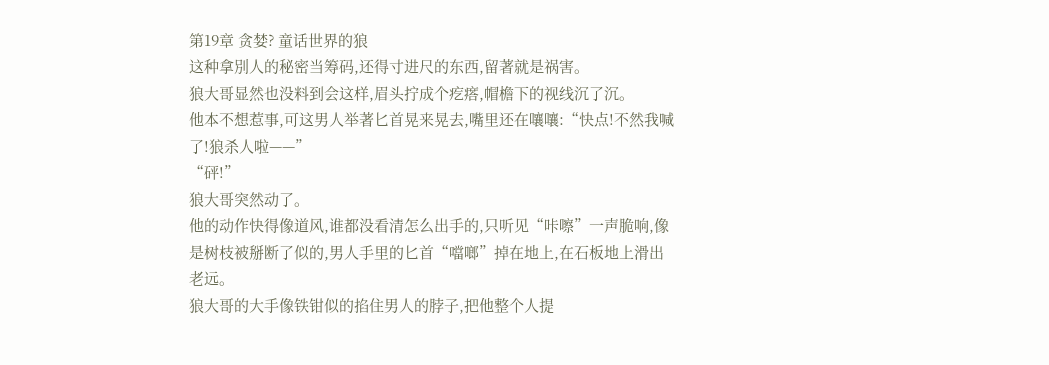第19章 贪婪? 童话世界的狼
这种拿別人的秘密当筹码,还得寸进尺的东西,留著就是祸害。
狼大哥显然也没料到会这样,眉头拧成个疙瘩,帽檐下的视线沉了沉。
他本不想惹事,可这男人举著匕首晃来晃去,嘴里还在嚷嚷:“快点!不然我喊了!狼杀人啦——”
“砰!”
狼大哥突然动了。
他的动作快得像道风,谁都没看清怎么出手的,只听见“咔嚓”一声脆响,像是树枝被掰断了似的,男人手里的匕首“噹啷”掉在地上,在石板地上滑出老远。
狼大哥的大手像铁钳似的掐住男人的脖子,把他整个人提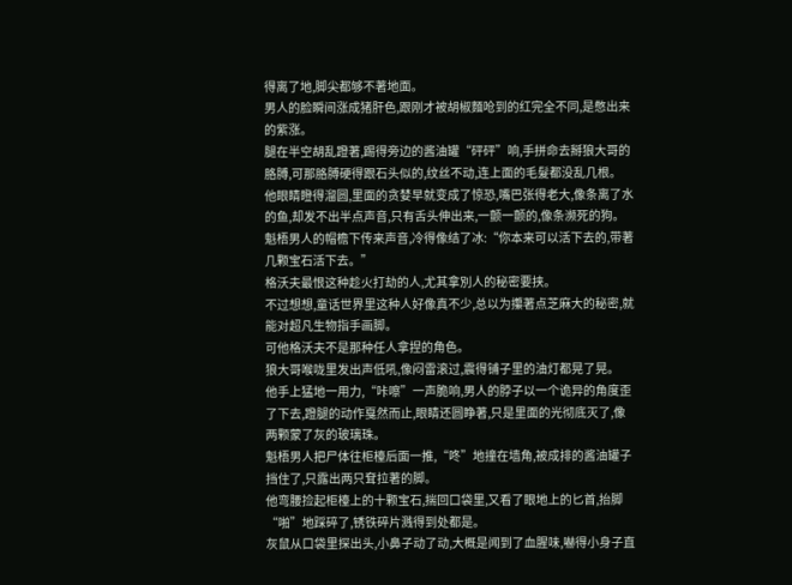得离了地,脚尖都够不著地面。
男人的脸瞬间涨成猪肝色,跟刚才被胡椒麵呛到的红完全不同,是憋出来的紫涨。
腿在半空胡乱蹬著,踢得旁边的酱油罐“砰砰”响,手拼命去掰狼大哥的胳膊,可那胳膊硬得跟石头似的,纹丝不动,连上面的毛髮都没乱几根。
他眼睛瞪得溜圆,里面的贪婪早就变成了惊恐,嘴巴张得老大,像条离了水的鱼,却发不出半点声音,只有舌头伸出来,一颤一颤的,像条濒死的狗。
魁梧男人的帽檐下传来声音,冷得像结了冰:“你本来可以活下去的,带著几颗宝石活下去。”
格沃夫最恨这种趁火打劫的人,尤其拿別人的秘密要挟。
不过想想,童话世界里这种人好像真不少,总以为攥著点芝麻大的秘密,就能对超凡生物指手画脚。
可他格沃夫不是那种任人拿捏的角色。
狼大哥喉咙里发出声低吼,像闷雷滚过,震得铺子里的油灯都晃了晃。
他手上猛地一用力,“咔嚓”一声脆响,男人的脖子以一个诡异的角度歪了下去,蹬腿的动作戛然而止,眼睛还圆睁著,只是里面的光彻底灭了,像两颗蒙了灰的玻璃珠。
魁梧男人把尸体往柜檯后面一推,“咚”地撞在墙角,被成排的酱油罐子挡住了,只露出两只耷拉著的脚。
他弯腰捡起柜檯上的十颗宝石,揣回口袋里,又看了眼地上的匕首,抬脚“啪”地踩碎了,锈铁碎片溅得到处都是。
灰鼠从口袋里探出头,小鼻子动了动,大概是闻到了血腥味,嚇得小身子直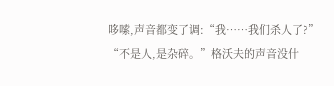哆嗦,声音都变了调:“我……我们杀人了?”
“不是人,是杂碎。”格沃夫的声音没什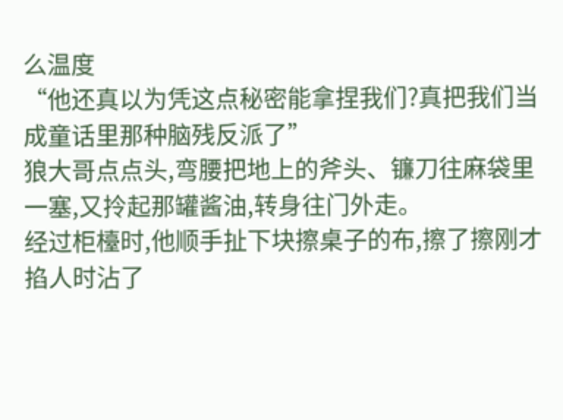么温度
“他还真以为凭这点秘密能拿捏我们?真把我们当成童话里那种脑残反派了”
狼大哥点点头,弯腰把地上的斧头、镰刀往麻袋里一塞,又拎起那罐酱油,转身往门外走。
经过柜檯时,他顺手扯下块擦桌子的布,擦了擦刚才掐人时沾了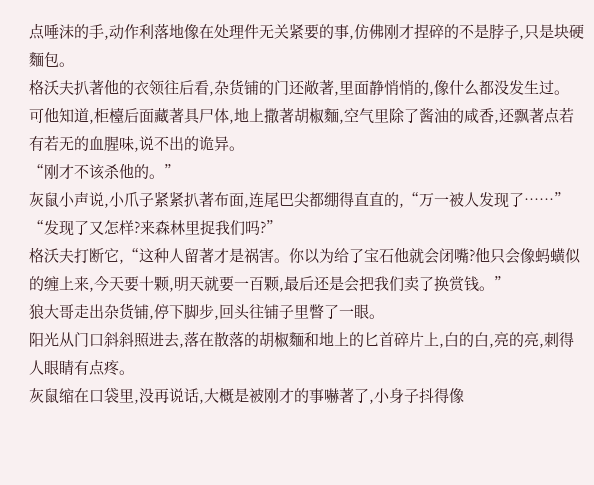点唾沫的手,动作利落地像在处理件无关紧要的事,仿佛刚才捏碎的不是脖子,只是块硬麵包。
格沃夫扒著他的衣领往后看,杂货铺的门还敞著,里面静悄悄的,像什么都没发生过。
可他知道,柜檯后面藏著具尸体,地上撒著胡椒麵,空气里除了酱油的咸香,还飘著点若有若无的血腥味,说不出的诡异。
“刚才不该杀他的。”
灰鼠小声说,小爪子紧紧扒著布面,连尾巴尖都绷得直直的,“万一被人发现了……”
“发现了又怎样?来森林里捉我们吗?”
格沃夫打断它,“这种人留著才是祸害。你以为给了宝石他就会闭嘴?他只会像蚂蟥似的缠上来,今天要十颗,明天就要一百颗,最后还是会把我们卖了换赏钱。”
狼大哥走出杂货铺,停下脚步,回头往铺子里瞥了一眼。
阳光从门口斜斜照进去,落在散落的胡椒麵和地上的匕首碎片上,白的白,亮的亮,刺得人眼睛有点疼。
灰鼠缩在口袋里,没再说话,大概是被刚才的事嚇著了,小身子抖得像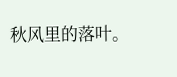秋风里的落叶。